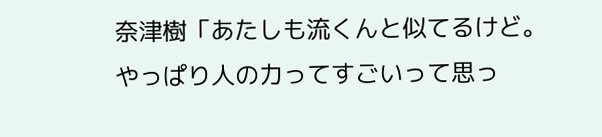奈津樹「あたしも流くんと似てるけど。
やっぱり人の力ってすごいって思っ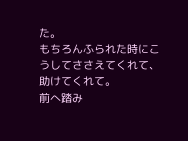た。
もちろんふられた時にこうしてささえてくれて、助けてくれて。
前へ踏み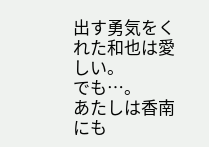出す勇気をくれた和也は愛しい。
でも…。
あたしは香南にも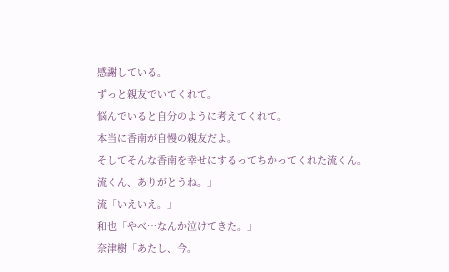感謝している。
ずっと親友でいてくれて。
悩んでいると自分のように考えてくれて。
本当に香南が自慢の親友だよ。
そしてそんな香南を幸せにするってちかってくれた流くん。
流くん、ありがとうね。」
流「いえいえ。」
和也「やべ…なんか泣けてきた。」
奈津樹「あたし、今。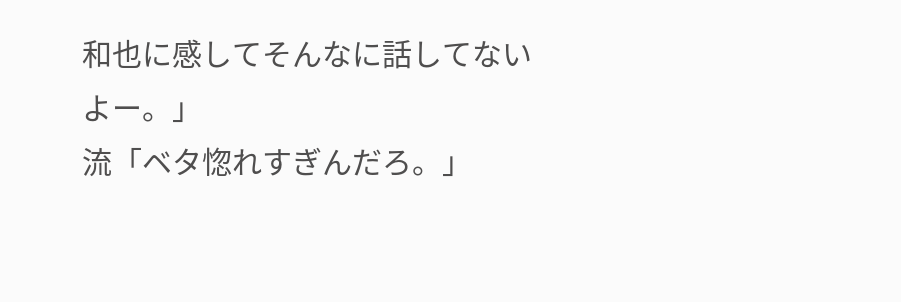和也に感してそんなに話してないよー。」
流「ベタ惚れすぎんだろ。」